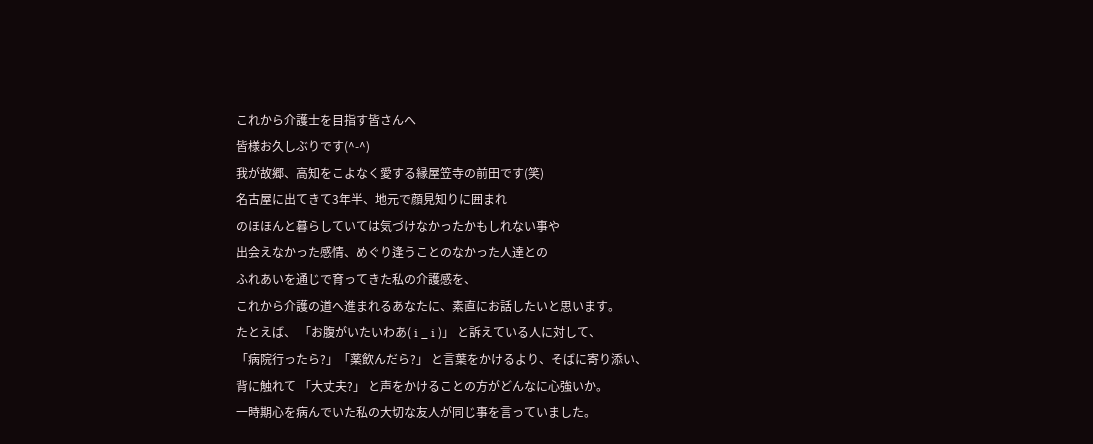これから介護士を目指す皆さんへ
皆様お久しぶりです(^-^)
我が故郷、高知をこよなく愛する縁屋笠寺の前田です(笑)
名古屋に出てきて3年半、地元で顔見知りに囲まれ
のほほんと暮らしていては気づけなかったかもしれない事や
出会えなかった感情、めぐり逢うことのなかった人達との
ふれあいを通じで育ってきた私の介護感を、
これから介護の道へ進まれるあなたに、素直にお話したいと思います。
たとえば、 「お腹がいたいわあ( i _ i )」 と訴えている人に対して、
「病院行ったら?」「薬飲んだら?」 と言葉をかけるより、そばに寄り添い、
背に触れて 「大丈夫?」 と声をかけることの方がどんなに心強いか。
一時期心を病んでいた私の大切な友人が同じ事を言っていました。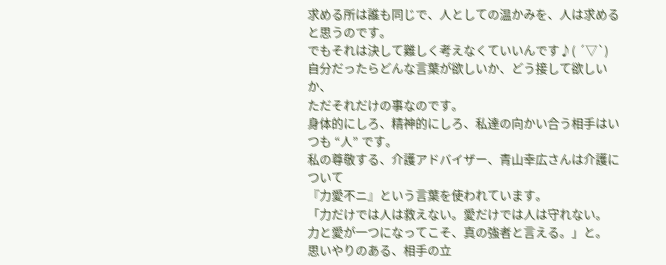求める所は誰も同じで、人としての温かみを、人は求めると思うのです。
でもそれは決して難しく考えなくていいんです♪( ´▽`)
自分だったらどんな言葉が欲しいか、どう接して欲しいか、
ただそれだけの事なのです。
身体的にしろ、精神的にしろ、私達の向かい合う相手はいつも “人” です。
私の尊敬する、介護アドバイザー、青山幸広さんは介護について
『力愛不ニ』という言葉を使われています。
「力だけでは人は救えない。愛だけでは人は守れない。
力と愛が一つになってこそ、真の強者と言える。」と。
思いやりのある、相手の立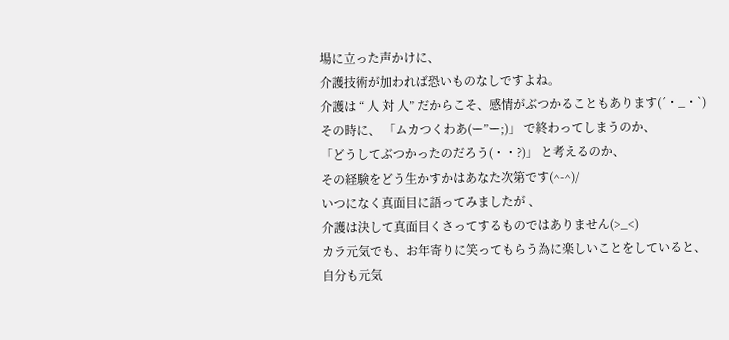場に立った声かけに、
介護技術が加われば恐いものなしですよね。
介護は “ 人 対 人” だからこそ、感情がぶつかることもあります(´・_・`)
その時に、 「ムカつくわあ(ー”ー;)」 で終わってしまうのか、
「どうしてぶつかったのだろう(・・?)」 と考えるのか、
その経験をどう生かすかはあなた次第です(^-^)/
いつになく真面目に語ってみましたが 、
介護は決して真面目くさってするものではありません(>_<)
カラ元気でも、お年寄りに笑ってもらう為に楽しいことをしていると、
自分も元気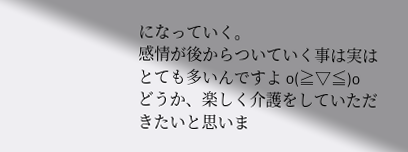になっていく。
感情が後からついていく事は実はとても多いんですよ o(≧▽≦)o
どうか、楽しく介護をしていただきたいと思いま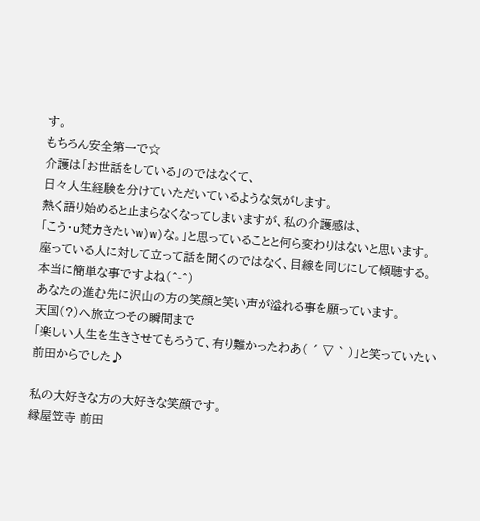す。
もちろん安全第一で☆
介護は「お世話をしている」のではなくて、
日々人生経験を分けていただいているような気がします。
熱く語り始めると止まらなくなってしまいますが、私の介護感は、
「こう・u梵カきたいw)w)な。」と思っていることと何ら変わりはないと思います。
座っている人に対して立って話を聞くのではなく、目線を同じにして傾聴する。
本当に簡単な事ですよね(^-^)
あなたの進む先に沢山の方の笑顔と笑い声が溢れる事を願っています。
天国(?)へ旅立つその瞬間まで
「楽しい人生を生きさせてもろうて、有り難かったわあ( ´ ▽ ` )」と笑っていたい
前田からでした♪

私の大好きな方の大好きな笑顔です。
縁屋笠寺 前田